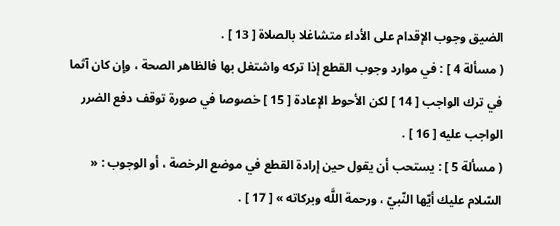الضيق وجوب الإقدام على الأداء متشاغلا بالصلاة [ 13 ] .
( مسألة 4 ] : في موارد وجوب القطع إذا تركه واشتغل بها فالظاهر الصحة ، وإن كان آثما في ترك الواجب [ 14 ] لكن الأحوط الإعادة [ 15 ] خصوصا في صورة توقف دفع الضرر الواجب عليه [ 16 ] .
( مسألة 5 ] : يستحب أن يقول حين إرادة القطع في موضع الرخصة ، أو الوجوب : « السّلام عليك أيّها النّبيّ ، ورحمة اللَّه وبركاته » [ 17 ] .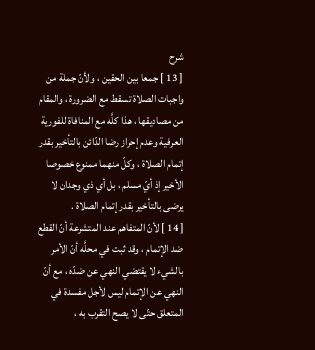شرح
[ 13 ] جمعا بين الحقين ، ولأنّ جملة من واجبات الصلاة تسقط مع الضرورة ، والمقام من مصاديقها ، هذا كلَّه مع المنافاة للفورية العرفية وعدم إحراز رضا الدّائن بالتأخير بقدر إتمام الصلاة ، وكلّ منهما ممنوع خصوصا الأخير إذ أيّ مسلم ، بل أي ذي وجدان لا يرضى بالتأخير بقدر إتمام الصلاة .
[ 14 ] لأنّ المتفاهم عند المتشرعة أنّ القطع ضد الإتمام ، وقد ثبت في محلَّه أنّ الأمر بالشيء لا يقتضي النهي عن ضدّه ، مع أنّ النهي عن الإتمام ليس لأجل مفسدة في المتعلق حتّى لا يصح التقرب به ،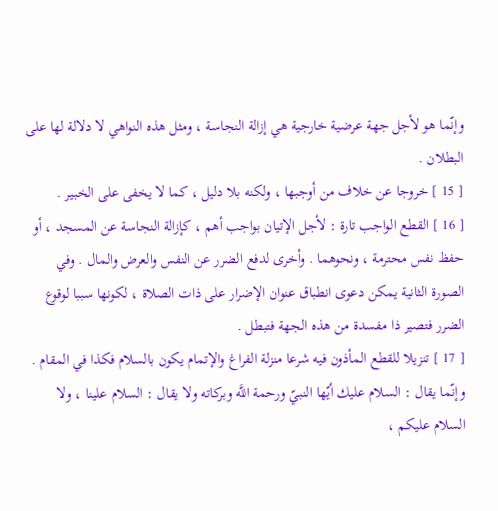وإنّما هو لأجل جهة عرضية خارجية هي إزالة النجاسة ، ومثل هذه النواهي لا دلالة لها على البطلان .
[ 15 ] خروجا عن خلاف من أوجبها ، ولكنه بلا دليل ، كما لا يخفى على الخبير .
[ 16 ] القطع الواجب تارة : لأجل الإتيان بواجب أهم ، كإزالة النجاسة عن المسجد ، أو حفظ نفس محترمة ، ونحوهما . وأخرى لدفع الضرر عن النفس والعرض والمال . وفي الصورة الثانية يمكن دعوى انطباق عنوان الإضرار على ذات الصلاة ، لكونها سببا لوقوع الضرر فتصير ذا مفسدة من هذه الجهة فتبطل .
[ 17 ] تنزيلا للقطع المأذون فيه شرعا منزلة الفراغ والإتمام يكون بالسلام فكذا في المقام . وإنّما يقال : السلام عليك أيّها النبيّ ورحمة اللَّه وبركاته ولا يقال : السلام علينا ، ولا السلام عليكم ،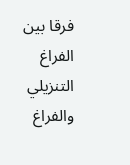فرقا بين الفراغ التنزيلي والفراغ